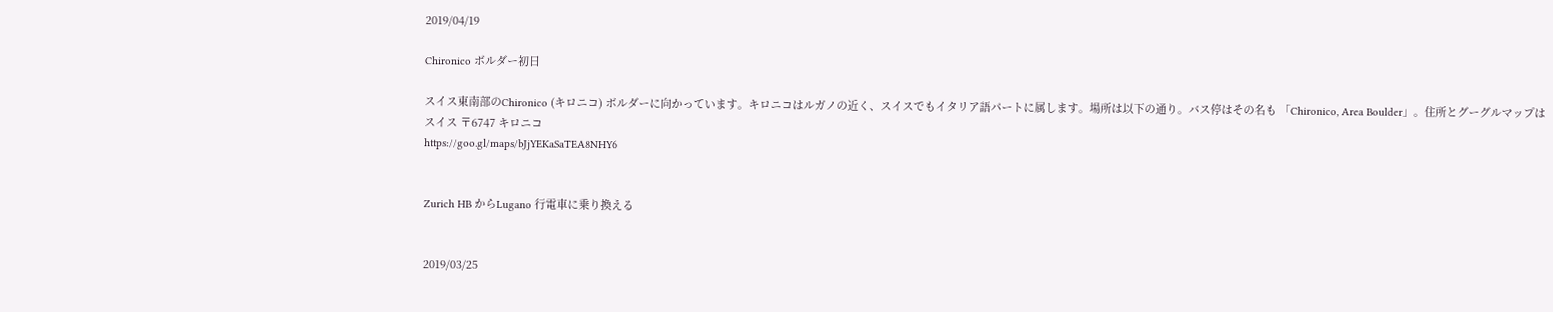2019/04/19

Chironico ボルダー初日

スイス東南部のChironico (キロニコ) ボルダーに向かっています。キロニコはルガノの近く、スイスでもイタリア語パートに属します。場所は以下の通り。バス停はその名も 「Chironico, Area Boulder」。住所とグーグルマップは
スイス 〒6747 キロニコ
https://goo.gl/maps/bJjYEKaSaTEA8NHY6


Zurich HB からLugano 行電車に乗り換える


2019/03/25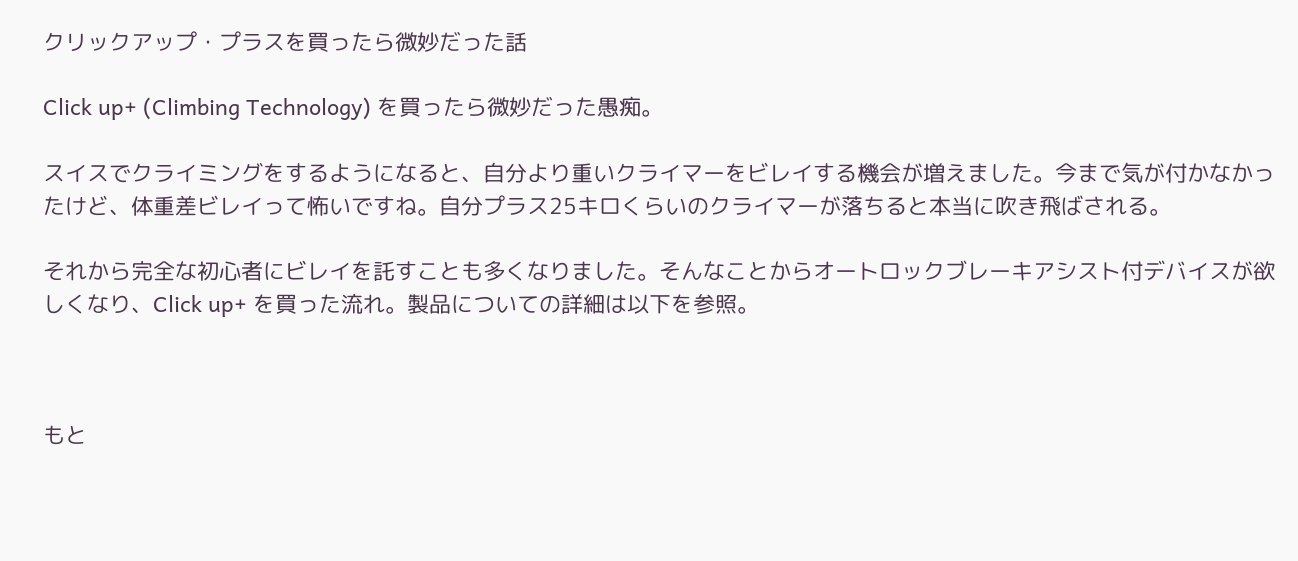クリックアップ・プラスを買ったら微妙だった話

Click up+ (Climbing Technology) を買ったら微妙だった愚痴。

スイスでクライミングをするようになると、自分より重いクライマーをビレイする機会が増えました。今まで気が付かなかったけど、体重差ビレイって怖いですね。自分プラス25キロくらいのクライマーが落ちると本当に吹き飛ばされる。

それから完全な初心者にビレイを託すことも多くなりました。そんなことからオートロックブレーキアシスト付デバイスが欲しくなり、Click up+ を買った流れ。製品についての詳細は以下を参照。



もと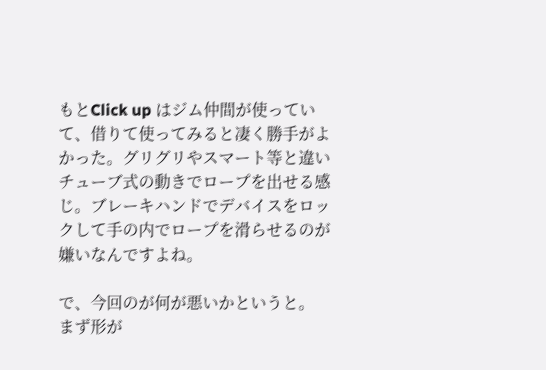もとClick up はジム仲間が使っていて、借りて使ってみると凄く勝手がよかった。グリグリやスマート等と違いチューブ式の動きでロープを出せる感じ。ブレーキハンドでデバイスをロックして手の内でロープを滑らせるのが嫌いなんですよね。

で、今回のが何が悪いかというと。
まず形が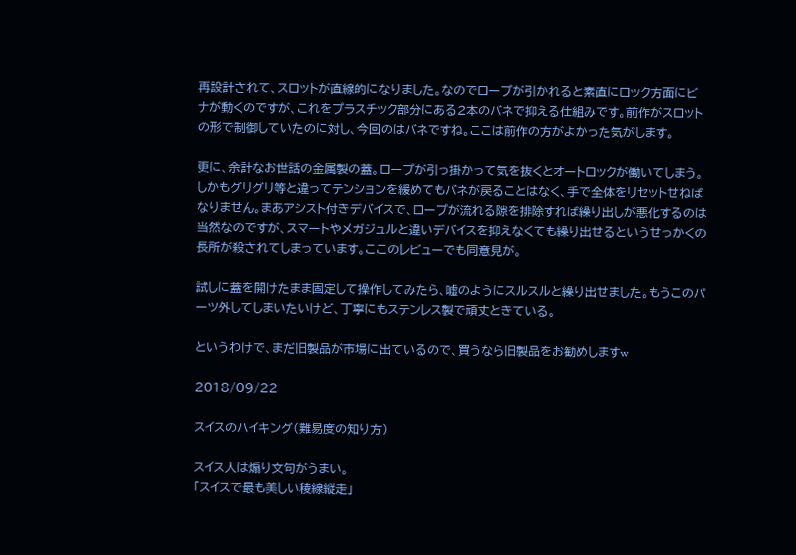再設計されて、スロットが直線的になりました。なのでロープが引かれると素直にロック方面にビナが動くのですが、これをプラスチック部分にある2本のバネで抑える仕組みです。前作がスロットの形で制御していたのに対し、今回のはバネですね。ここは前作の方がよかった気がします。

更に、余計なお世話の金属製の蓋。ロープが引っ掛かって気を抜くとオートロックが働いてしまう。しかもグリグリ等と違ってテンションを緩めてもバネが戻ることはなく、手で全体をリセットせねばなりません。まあアシスト付きデバイスで、ロープが流れる隙を排除すれば繰り出しが悪化するのは当然なのですが、スマートやメガジュルと違いデバイスを抑えなくても繰り出せるというせっかくの長所が殺されてしまっています。ここのレビューでも同意見が。

試しに蓋を開けたまま固定して操作してみたら、嘘のようにスルスルと繰り出せました。もうこのパーツ外してしまいたいけど、丁寧にもステンレス製で頑丈ときている。

というわけで、まだ旧製品が市場に出ているので、買うなら旧製品をお勧めしますw

2018/09/22

スイスのハイキング(難易度の知り方)

スイス人は煽り文句がうまい。
「スイスで最も美しい稜線縦走」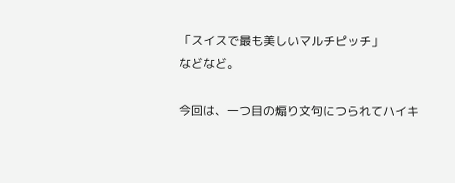「スイスで最も美しいマルチピッチ」
などなど。

今回は、一つ目の煽り文句につられてハイキ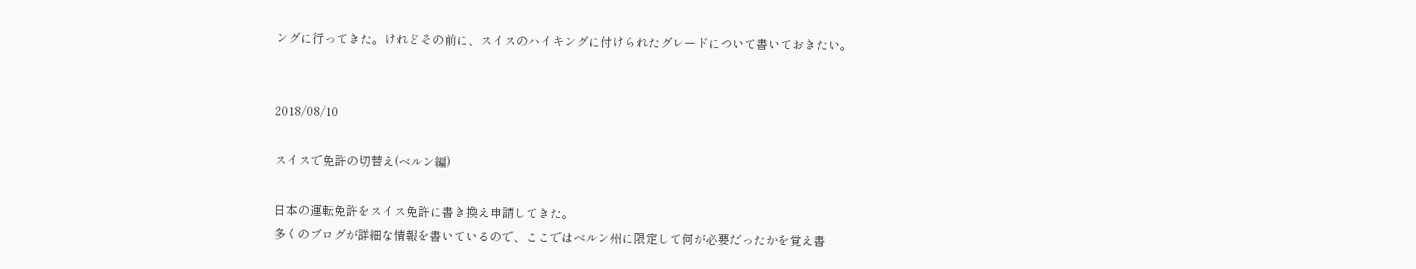ングに行ってきた。けれどその前に、スイスのハイキングに付けられたグレードについて書いておきたい。


2018/08/10

スイスで免許の切替え(ベルン編)

日本の運転免許をスイス免許に書き換え申請してきた。
多くのブログが詳細な情報を書いているので、ここではベルン州に限定して何が必要だったかを覚え書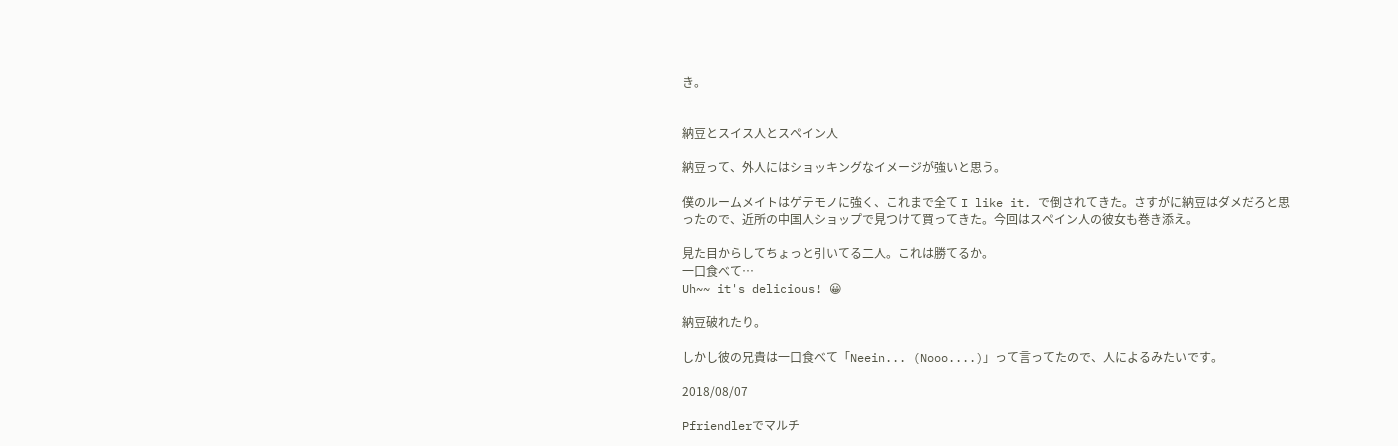き。


納豆とスイス人とスペイン人

納豆って、外人にはショッキングなイメージが強いと思う。

僕のルームメイトはゲテモノに強く、これまで全て I like it. で倒されてきた。さすがに納豆はダメだろと思ったので、近所の中国人ショップで見つけて買ってきた。今回はスペイン人の彼女も巻き添え。

見た目からしてちょっと引いてる二人。これは勝てるか。
一口食べて…
Uh~~ it's delicious! 😀

納豆破れたり。

しかし彼の兄貴は一口食べて「Neein... (Nooo....)」って言ってたので、人によるみたいです。

2018/08/07

Pfriendlerでマルチ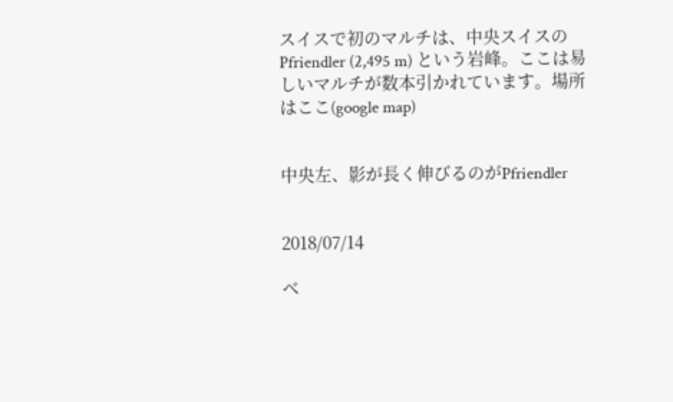スイスで初のマルチは、中央スイスのPfriendler (2,495 m) という岩峰。ここは易しいマルチが数本引かれています。場所はここ(google map)


中央左、影が長く伸びるのがPfriendler


2018/07/14

ベ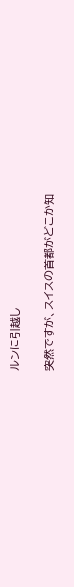ルンに引越し

突然ですが、スイスの首都がどこか知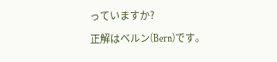っていますか?
正解はベルン(Bern)です。